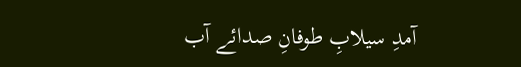آمدِ سیلابِ طوفانِ صدائے آب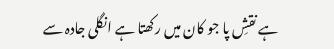ہے نقشِ پا جو کان میں رکھتا ہے انگلی جادہ سے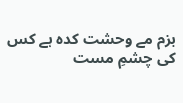بزم مے وحشت کدہ ہے کس کی چشمِ مست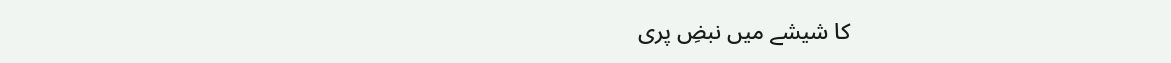کا شیشے میں نبضِ پری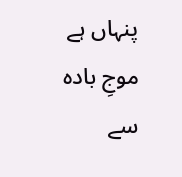پنہاں ہے موجِ بادہ سے